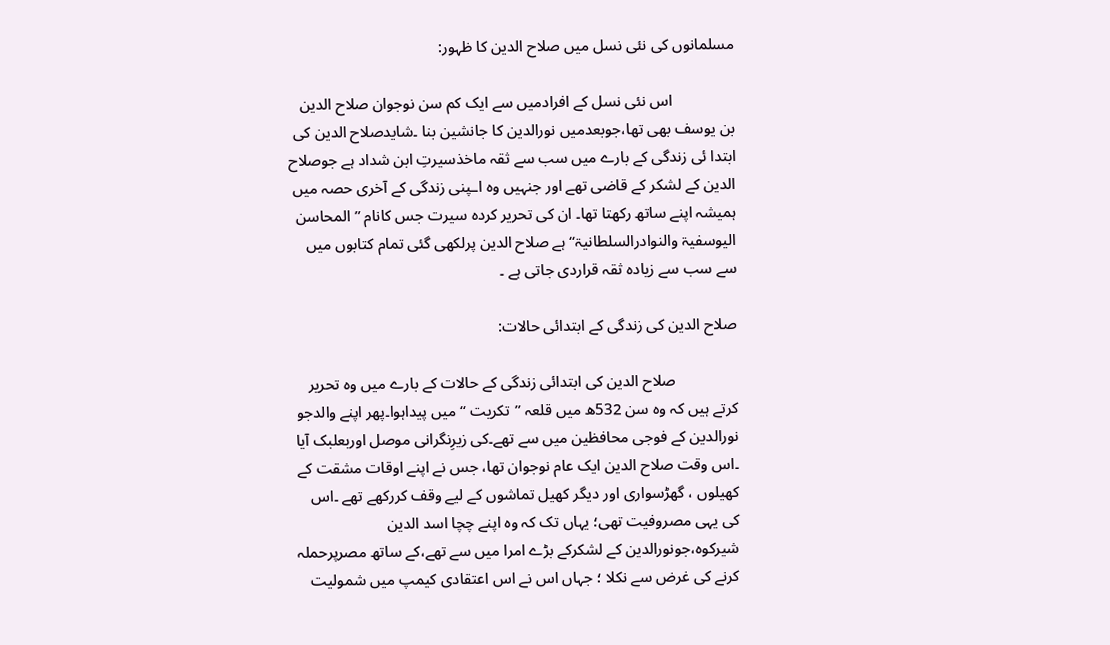مسلمانوں کی نئی نسل میں صلاح الدین کا ظہور:

                اس نئی نسل کے افرادمیں سے ایک کم سن نوجوان صلاح الدین بن یوسف بھی تھا،جوبعدمیں نورالدین کا جانشین بنا ۔شایدصلاح الدین کی ابتدا ئی زندگی کے بارے میں سب سے ثقہ ماخذسیرتِ ابن شداد ہے جوصلاح الدین کے لشکر کے قاضی تھے اور جنہیں وہ اـپنی زندگی کے آخری حصہ میں ہمیشہ اپنے ساتھ رکھتا تھا۔ ان کی تحریر کردہ سیرت جس کانام ’’المحاسن الیوسفیۃ والنوادرالسلطانیۃ‘‘ہے صلاح الدین پرلکھی گئی تمام کتابوں میں سے سب سے زیادہ ثقہ قراردی جاتی ہے ۔

صلاح الدین کی زندگی کے ابتدائی حالات:

                صلاح الدین کی ابتدائی زندگی کے حالات کے بارے میں وہ تحریر کرتے ہیں کہ وہ سن 532ھ میں قلعہ ’’تکریت ‘‘میں پیداہوا۔پھر اپنے والدجو نورالدین کے فوجی محافظین میں سے تھے۔کی زیرِنگرانی موصل اوربعلبک آیا ۔اس وقت صلاح الدین ایک عام نوجوان تھا، جس نے اپنے اوقات مشقت کے کھیلوں ، گھڑسواری اور دیگر کھیل تماشوں کے لیے وقف کررکھے تھے ۔اس کی یہی مصروفیت تھی؛ یہاں تک کہ وہ اپنے چچا اسد الدین شیرکوہ،جونورالدین کے لشکرکے بڑے امرا میں سے تھے،کے ساتھ مصرپرحملہ کرنے کی غرض سے نکلا ؛ جہاں اس نے اس اعتقادی کیمپ میں شمولیت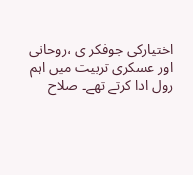اختیارکی جوفکر ی ،روحانی اور عسکری تربیت میں اہم رول ادا کرتے تھے۔ صلاح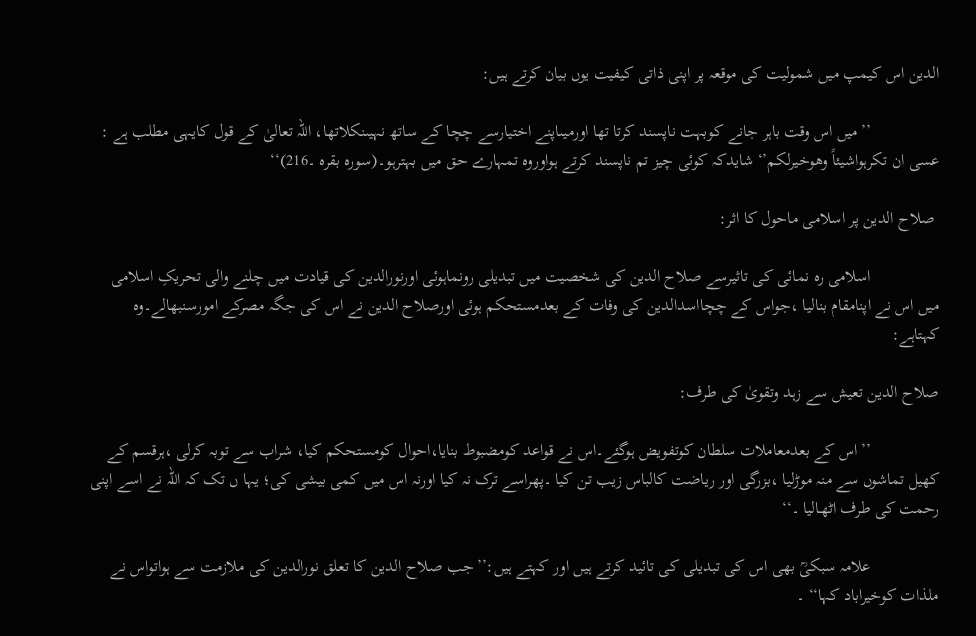الدین اس کیمپ میں شمولیت کی موقعہ پر اپنی ذاتی کیفیت یوں بیان کرتے ہیں:

                ’’میں اس وقت باہر جانے کوبہت ناپسند کرتا تھا اورمیںاپنے اختیارسے چچا کے ساتھ نہیںنکلاتھا، اللہ تعالیٰ کے قول کایہی مطلب ہے : عسی ان تکرہواشیئاً وھوخیرلکم’‘ شایدکہ کوئی چیز تم ناپسند کرتے ہواوروہ تمہارے حق میں بہترہو۔(سورہ بقرہ ۔216)‘‘

 صلاح الدین پر اسلامی ماحول کا اثر:

                اسلامی رہ نمائی کی تاثیرسے صلاح الدین کی شخصیت میں تبدیلی رونماہوئی اورنورالدین کی قیادت میں چلنے والی تحریکِ اسلامی میں اس نے اپنامقام بنالیا ،جواس کے چچااسدالدین کی وفات کے بعدمستحکم ہوئی اورصلاح الدین نے اس کی جگہ مصرکے امورسنبھالے۔وہ کہتاہے:

صلاح الدین تعیش سے زہد وتقویٰ کی طرف:

                ’’اس کے بعدمعاملات سلطان کوتفویض ہوگئے۔اس نے قواعد کومضبوط بنایا،احوال کومستحکم کیا، شراب سے توبہ کرلی ،ہرقسم کے کھیل تماشوں سے منہ موڑلیا ،بزرگی اور ریاضت کالباس زیب تن کیا ۔پھراسے ترک نہ کیا اورنہ اس میں کمی بیشی کی؛ یہا ں تک کہ اللہ نے اسے اپنی رحمت کی طرف اٹھـالیا ۔‘‘

                علامہ سبکیؒ بھی اس کی تبدیلی کی تائید کرتے ہیں اور کہتے ہیں:’’جب صلاح الدین کا تعلق نورالدین کی ملازمت سے ہواتواس نے ملذات کوخیراباد کہا‘‘ ۔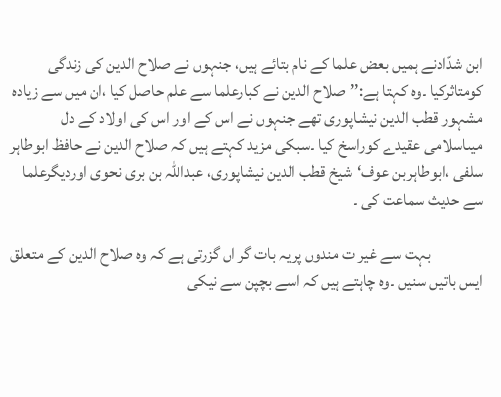ابن شدّادنے ہمیں بعض علما کے نام بتائے ہیں، جنہوں نے صلاح الدین کی زندگی کومتاثرکیا ۔وہ کہتا ہے:’’صلاح الدین نے کبارعلما سے علم حاصل کیا ،ان میں سے زیادہ مشہور قطب الدین نیشاپوری تھے جنہوں نے اس کے اور اس کی اولاد کے دل میںاسلامی عقیدے کوراسخ کیا ۔سبکی مزید کہتے ہیں کہ صلاح الدین نے حافظ ابوطاہر سلفی ،ابوطاہربن عوف‘شیخ قطب الدین نیشاپوری، عبداللہ بن بری نحوی اوردیگرعلما سے حدیث سماعت کی ۔

                بہت سے غیر ت مندوں پریہ بات گر اں گزرتی ہے کہ وہ صلاح الدین کے متعلق ایس باتیں سنیں ۔وہ چاہتے ہیں کہ اسے بچپن سے نیکی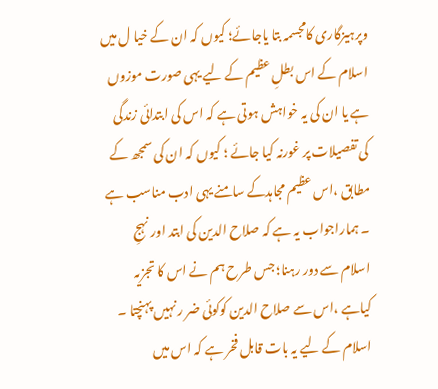وپرہیزگاری کامجسمہ بتا یاجائے؛ کیوں کہ ان کے خیا ل میں اسلام کے اس بطلِ عظیم کے لیے یہی صورت موزوں ہے یا ان کی یہ خواہش ہوتی ہے کہ اس کی ابتدائی زندگی کی تفصیلات پر غورنہ کیا جائے ؛ کیوں کہ ان کی سمجھ کے مطابق ،اس عظیم مجاہدکے سامنے یہی ادب مناسب ہے ۔ ہماراجواب یہ ہے کہ صلاح الدین کی ابتد اور نہجِ اسلام سے دور رہنا؛ جس طرح ہم نے اس کا تجزیہ کیاہے ،اس سے صلاح الدین کوکوئی ضر ر نہیں پہنچتا ۔ اسلام کے لیے یہ بات قابل فخر ہے کہ اس میں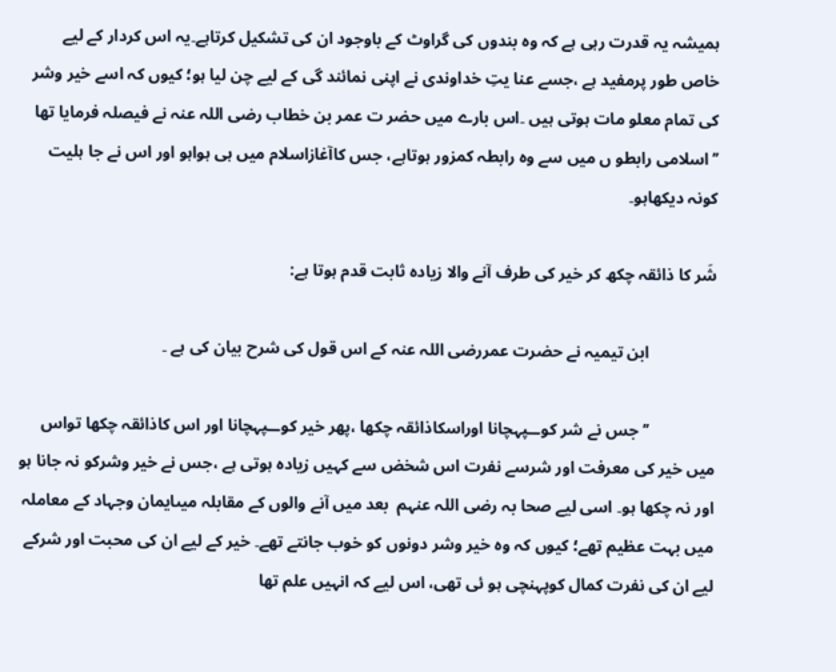ہمیشہ یہ قدرت رہی ہے کہ وہ بندوں کی گراوٹ کے باوجود ان کی تشکیل کرتاہے۔یہ اس کردار کے لیے خاص طور پرمفید ہے ،جسے عنا یتِ خداوندی نے اپنی نمائند گی کے لیے چن لیا ہو؛ کیوں کہ اسے خیر وشر کی تمام معلو مات ہوتی ہیں ۔اس بارے میں حضر ت عمر بن خطاب رضی اللہ عنہ نے فیصلہ فرمایا تھا ’’اسلامی رابطو ں میں سے وہ رابطہ کمزور ہوتاہے، جس کاآغازاسلام میں ہی ہواہو اور اس نے جا ہلیت کونہ دیکھاہو۔

شَر کا ذائقہ چکھ کر خیر کی طرف آنے والا زیادہ ثابت قدم ہوتا ہے:

                ابن تیمیہ نے حضرت عمررضی اللہ عنہ کے اس قول کی شرح بیان کی ہے ۔

                ’’جس نے شر کوــپہچانا اوراسکاذائقہ چکھا ،پھر خیر کوــپہچانا اور اس کاذائقہ چکھا تواس میں خیر کی معرفت اور شرسے نفرت اس شخض سے کہیں زیادہ ہوتی ہے ،جس نے خیر وشرکو نہ جانا ہو اور نہ چکھا ہو۔ اسی لیے صحا بہ رضی اللہ عنہم  بعد میں آنے والوں کے مقابلہ میںایمان وجہاد کے معاملہ میں بہت عظیم تھے؛ کیوں کہ وہ خیر وشر دونوں کو خوب جانتے تھے۔ خیر کے لیے ان کی محبت اور شرکے لیے ان کی نفرت کمال کوپہنچی ہو ئی تھی، اس لیے کہ انہیں علم تھا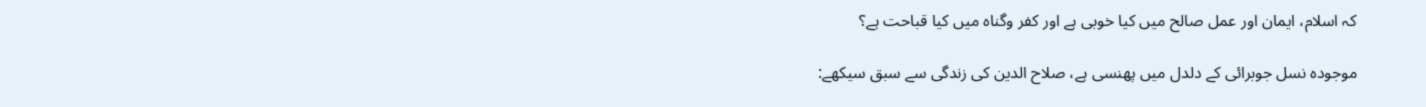کہ اسلام، ایمان اور عمل صالح میں کیا خوبی ہے اور کفر وگناہ میں کیا قباحت ہے؟

موجودہ نسل جوبرائی کے دلدل میں پھنسی ہے، صلاح الدین کی زندگی سے سبق سیکھے: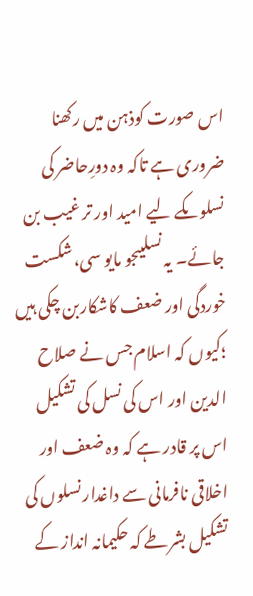اس صورت کوذہن میں رکھنا ضروری ہے تاکہ وہ دورِحاضر کی نسلوںکے لیے امید اور تر غیب بن جائے۔ یہ نسلیںجو مایو سی، شکست خوردگی اور ضعف کاشکاربن چکی ہیں ؛کیوں کہ اسلام جس نے صلاح الدین اور اس کی نسل کی تشکیل اس پر قادر ہے کہ وہ ضعف اور اخلاقی نافرمانی سے داغدار نسلوں کی تشکیل بشرطے کہ حکیمانہ انداز کے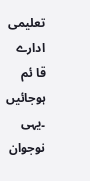تعلیمی ادارے قا ئم ہوجائیں ۔یہی نوجوان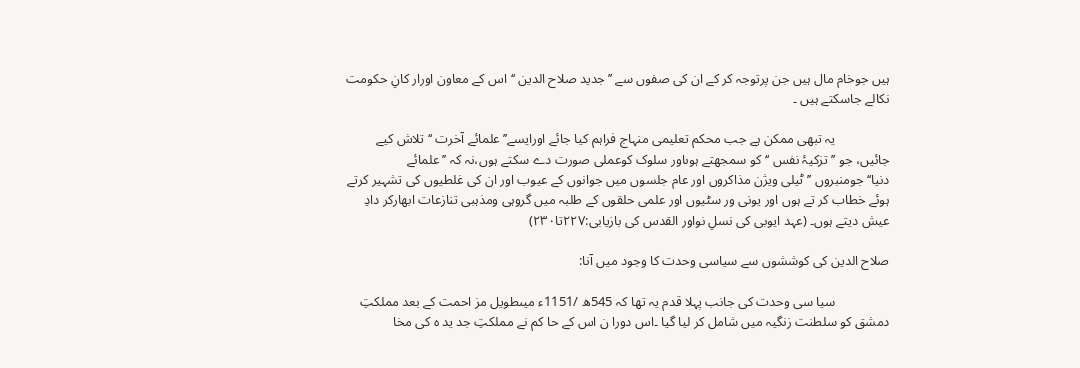ہیں جوخام مال ہیں جن پرتوجہ کر کے ان کی صفوں سے ’’جدید صلاح الدین ‘‘اس کے معاون اورار کانِ حکومت نکالے جاسکتے ہیں ۔

                یہ تبھی ممکن ہے جب محکم تعلیمی منہاج فراہم کیا جائے اورایسے’’علمائے آخرت ‘‘تلاش کیے جائیں، جو ’’تزکیۂ نفس ‘‘کو سمجھتے ہوںاور سلوک کوعملی صورت دے سکتے ہوں،نہ کہ ’’علمائے دنیا‘‘جومنبروں ’’ٹیلی ویژن مذاکروں اور عام جلسوں میں جوانوں کے عیوب اور ان کی غلطیوں کی تشہیر کرتے ہوئے خطاب کر تے ہوں اور یونی ور سٹیوں اور علمی حلقوں کے طلبہ میں گروہی ومذہبی تنازعات ابھارکر دادِ عیش دیتے ہوں۔ (عہد ایوبی کی نسلِ نواور القدس کی بازیابی:۲۲۷تا۲۳۰)

صلاح الدین کی کوششوں سے سیاسی وحدت کا وجود میں آنا:

                سیا سی وحدت کی جانب پہلا قدم یہ تھا کہ 545ھ /1151ء میںطویل مز احمت کے بعد مملکتِ دمشق کو سلطنت زنگیہ میں شامل کر لیا گیا ۔اس دورا ن اس کے حا کم نے مملکتِ جد ید ہ کی مخا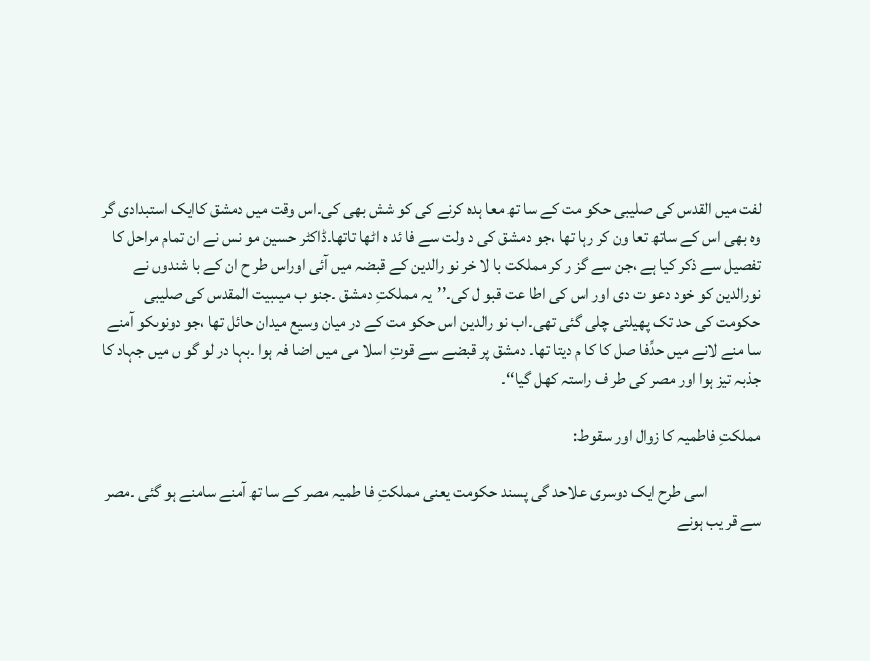لفت میں القدس کی صلیبی حکو مت کے سا تھ معا ہدہ کرنے کی کو شش بھی کی۔اس وقت میں دمشق کاایک استبدادی گر وہ بھی اس کے ساتھ تعا ون کر رہا تھا ،جو دمشق کی د ولت سے فا ئد ہ اٹھا تاتھا۔ڈاکٹر حسین مو نس نے ان تمام مراحل کا تفصیل سے ذکر کیا ہے ،جن سے گز ر کر مملکت با لا خر نو رالدین کے قبضہ میں آئی اوراس طر ح ان کے با شندوں نے نورالدین کو خود دعو ت دی اور اس کی اطا عت قبو ل کی۔’’یہ مملکتِ دمشق ۔جنو ب میںبیت المقدس کی صلیبی حکومت کی حد تک پھیلتی چلی گئی تھی۔اب نو رالدین اس حکو مت کے در میان وسیع میدان حائل تھا ،جو دونوںکو آمنے سا منے لانے میں حدِّفا صل کا کا م دیتا تھا۔ دمشق پر قبضے سے قوتِ اسلا می میں اضا فہ ہوا ۔بہا در لو گو ں میں جہاد کا جذبہ تیز ہوا اور مصر کی طر ف راستہ کھل گیا‘‘۔

مملکتِ فاطمیہ کا زوال اور سقوط:

                اسی طرح ایک دوسری علاحد گی پسند حکومت یعنی مملکتِ فا طمیہ مصر کے سا تھ آمنے سامنے ہو گئی ۔مصر سے قر یب ہونے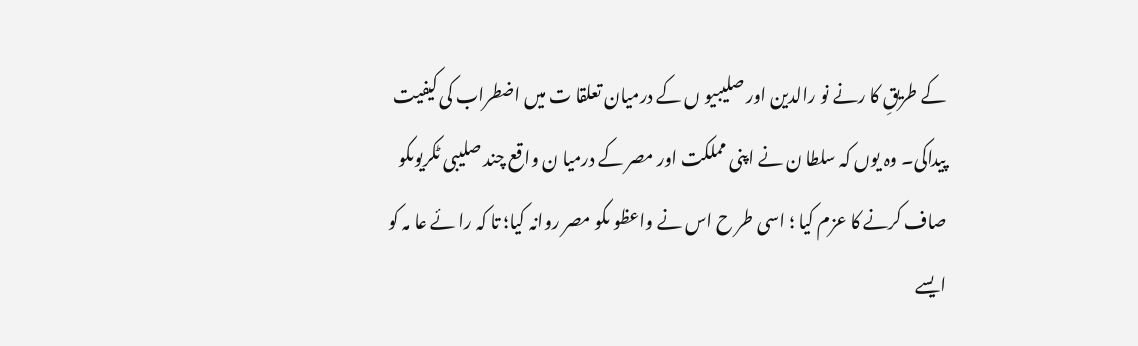کے طریقِ کا رنے نو رالدین اور صلیبیو ں کے درمیان تعلقا ت میں اضطراب کی کیفیت پیداکی۔ وہ یوں کہ سلطا ن نے اپنی مملکت اور مصر کے درمیا ن واقع چند صلیبی ٹکریوںکو صاف کرنے کا عزم کیا ؛ اسی طر ح اس نے واعظو ںکو مصر روانہ کیا؛ تا کہ را ئے عا مہ کو ایسے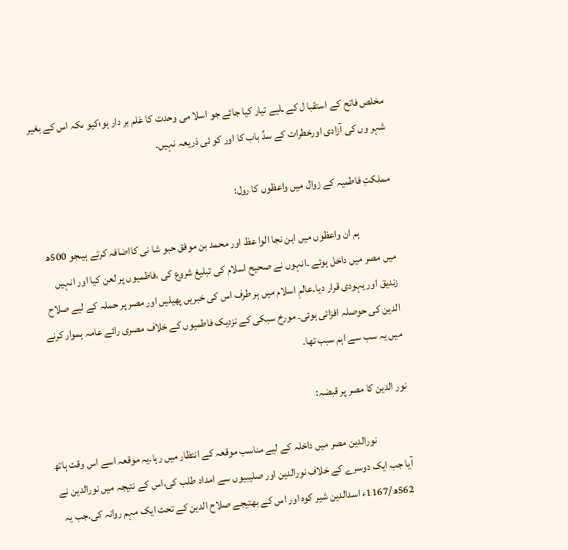مخلص فاتح کے استقبا ل کے ـلیے تیار کیا جائے جو اسلا می وحدت کا عَلم بر دار ہو؛کیو ںکہ اس کے بغیر شہر وں کی آزادی اورخطرات کے سدِّ باب کا اور کو ئی ذریعہ نہیں۔

مملکتِ فاطمیہ کے زوال میں واعظوں کا رول:

                ہم ان واعظوں میں ابن نجا الوا عظ اور محمد بن موفق حبو شا نی کااضافہ کرتے ہیںجو 500ھ میں مصر میں داخل ہوئے ۔انہوں نے صحیح اسلام کی تبلیغ شروع کی ،فاطمیوں پر لعن کیا اور انہیں زندیق اور یہودی قرار دیا۔عالمِ اسلام میں ہر طرف اس کی خبریں پھیلیں اور مصر پر حملہ کے لیے صلاح الدین کی حوصلہ افزائی ہوئی۔ مورخ سبکی کے نزدیک فاطمیوں کے خلاف مصری رائے عامہ ہموار کرنے میں یہ سب سے اہم سبب تھا۔

نور الدین کا مصر پر قبضہ:

                نورالدین مصر میں داخلہ کے لیے مناسب موقعہ کے انتظار میں رہا۔یہ موقعہ اسے اس وقت ہاتھ آیا جب ایک دوسرے کے خلاف نورالدین اور صلیبیوں سے امداد طلب کی،اس کے نتیجہ میں نورالدین نے 562ھ/1167ء اسدالدین شیر کوہ اور اس کے بھتیجے صلاح الدین کے تحت ایک مہم روانہ کی۔جب یہ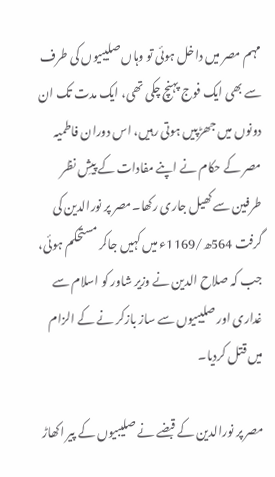مہم مصر میں داخل ہوئی تو وہاں صلیبیوں کی طرف سے بھی ایک فوج پہنچ چکی تھی، ایک مدت تک ان دونوں میں جھڑپیں ہوتی رہیں، اس دوران فاطمیہ مصر کے حکام نے اپنے مفادات کے پیشِ نظر طرفین سے کھیل جاری رکھا۔مصر پر نورالدین کی گرفت 564ھ/1169ء میں کہیں جاکر مستحکم ہوئی، جب کہ صلاح الدین نے وزیر شاور کو اسلام سے غداری اور صلیبیوں سے ساز بازکر نے کے الزام میں قتل کردیا۔

مصر پر نورالدین کے قبضے نے صلیبیوں کے پیر اکھاڑ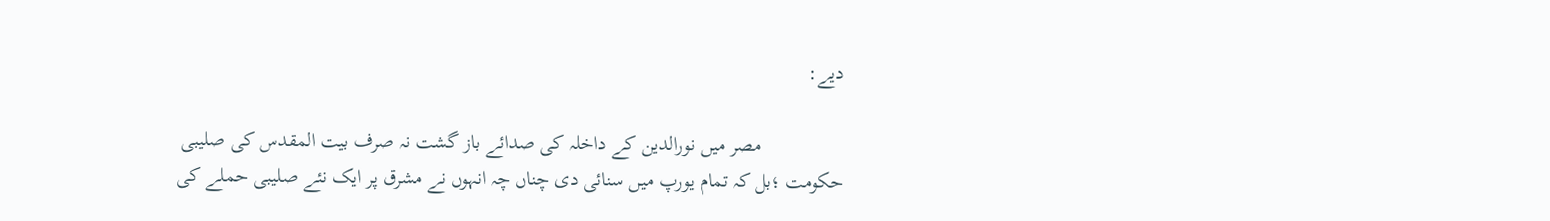دیے:

                مصر میں نورالدین کے داخلہ کی صدائے باز گشت نہ صرف بیت المقدس کی صلیبی حکومت ؛بل کہ تمام یورپ میں سنائی دی چناں چہ انہوں نے مشرق پر ایک نئے صلیبی حملے کی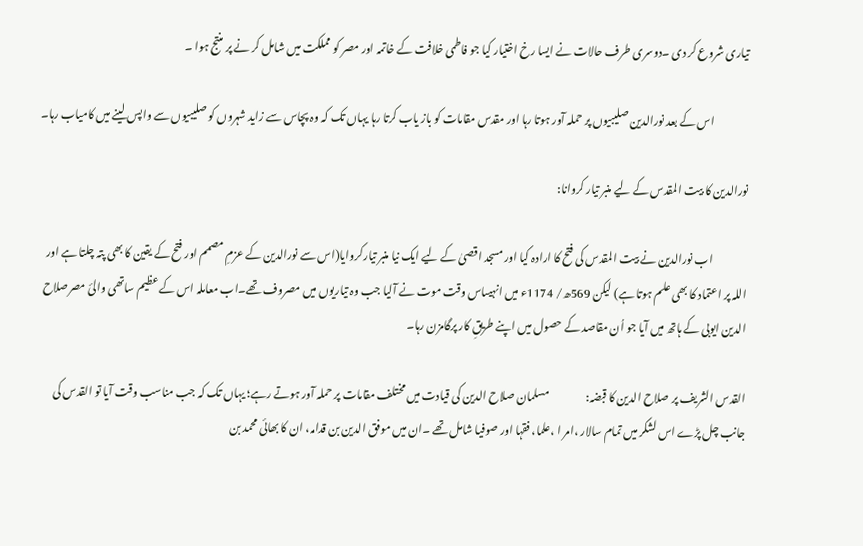تیاری شروع کر دی ۔دوسری طرف حالات نے ایسا رخ اختیار کیا جو فاطمی خلافت کے خاتمہ اور مصر کو مملکت میں شامل کر نے پر منتج ہوا ۔

                اس کے بعد نورالدین صلیبیوں پر حملہ آور ہوتا رہا اور مقدس مقامات کو باز یاب کرتا رہا یہاں تک کہ وہ پچاس سے زاید شہروں کو صلیبیوں سے واپس لینے میں کامیاب رہا۔

نورالدین کا بیت المقدس کے لیے منبر تیار کروانا:

                اب نورالدین نے بیت المقدس کی فتح کا ارادہ کیا اور مسجد اقصیٰ کے لیے ایک نیا منبر تیارکروایا(اس سے نورالدین کے عزمِ مصمم اور فتح کے یقین کا بھی پتہ چلتا ہے اور اللہ پر اعتماد کا بھی علم ہوتا ہے) لیکن 569ھ/ 1174ء میں انہیںاس وقت موت نے آلیا جب وہ تیاریوں میں مصروف تھے۔اب معاملہ اس کے عظیم ساتھی والیٔ مصرصلاح الدین ایوبی کے ہاتھ میں آیا جو اُن مقاصد کے حصول میں اپنے طریقِ کار پرگامزن رہا۔

القدس الشریف پر صلاح الدین کا قبضہ:                 مسلمان صلاح الدین کی قیادت میں مختلف مقامات پر حملہ آور ہوتے رہے؛ یہاں تک کہ جب مناسب وقت آیا تو القدس کی جانب چل پڑے اس لشکر میں تمام سالار ،امر ا ،علما، فقہا اور صوفیا شامل تھے ۔ان میں موفق الدین بن قدامہ، ان کا بھائی محمد بن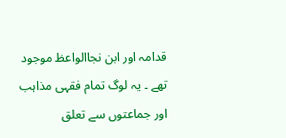قدامہ اور ابن نجاالواعظ موجود تھے ۔ یہ لوگ تمام فقہی مذاہب اور جماعتوں سے تعلق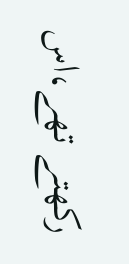رکھتے تھے،اس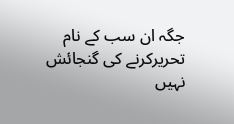جگہ ان سب کے نام تحریرکرنے کی گنجائش نہیں